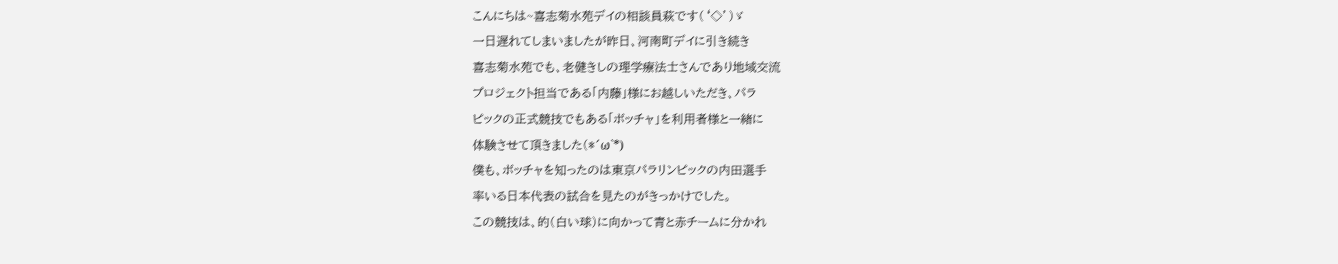こんにちは~喜志菊水苑デイの相談員萩です(‘◇’)ゞ
一日遅れてしまいましたが昨日、河南町デイに引き続き
喜志菊水苑でも、老健きしの理学療法士さんであり地域交流
プロジェクト担当である「内藤」様にお越しいただき、パラ
ピックの正式競技でもある「ボッチャ」を利用者様と一緒に
体験させて頂きました(*´ω`*)
僕も、ボッチャを知ったのは東京パラリンピックの内田選手
率いる日本代表の試合を見たのがきっかけでした。
この競技は、的(白い球)に向かって青と赤チームに分かれ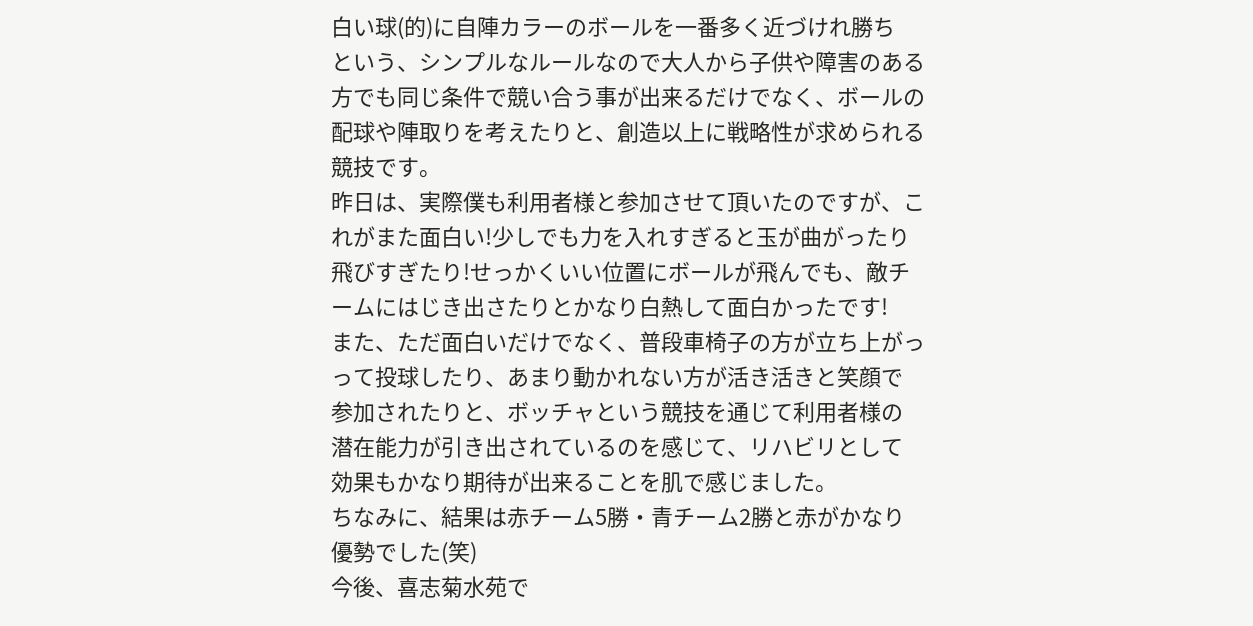白い球(的)に自陣カラーのボールを一番多く近づけれ勝ち
という、シンプルなルールなので大人から子供や障害のある
方でも同じ条件で競い合う事が出来るだけでなく、ボールの
配球や陣取りを考えたりと、創造以上に戦略性が求められる
競技です。
昨日は、実際僕も利用者様と参加させて頂いたのですが、こ
れがまた面白い!少しでも力を入れすぎると玉が曲がったり
飛びすぎたり!せっかくいい位置にボールが飛んでも、敵チ
ームにはじき出さたりとかなり白熱して面白かったです!
また、ただ面白いだけでなく、普段車椅子の方が立ち上がっ
って投球したり、あまり動かれない方が活き活きと笑顔で
参加されたりと、ボッチャという競技を通じて利用者様の
潜在能力が引き出されているのを感じて、リハビリとして
効果もかなり期待が出来ることを肌で感じました。
ちなみに、結果は赤チーム5勝・青チーム2勝と赤がかなり
優勢でした(笑)
今後、喜志菊水苑で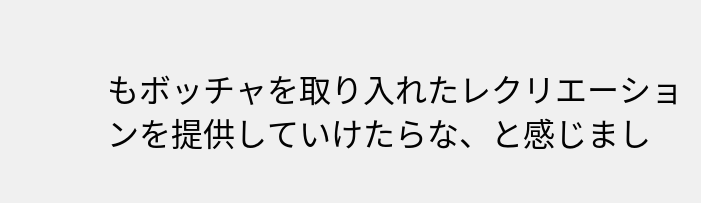もボッチャを取り入れたレクリエーショ
ンを提供していけたらな、と感じまし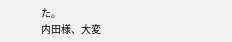た。
内田様、大変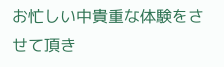お忙しい中貴重な体験をさせて頂き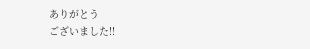ありがとう
ございました!!